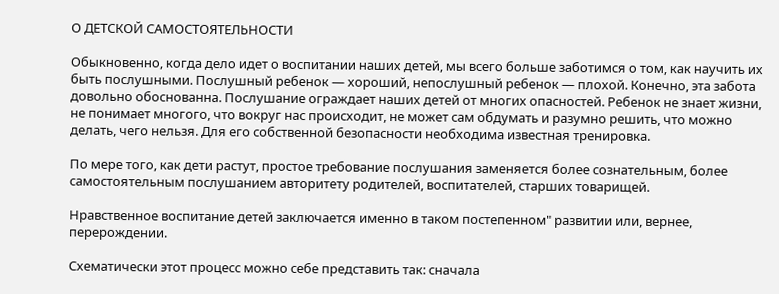О ДЕТСКОЙ САМОСТОЯТЕЛЬНОСТИ

Обыкновенно, когда дело идет о воспитании наших детей, мы всего больше заботимся о том, как научить их быть послушными. Послушный ребенок — хороший, непослушный ребенок — плохой. Конечно, эта забота довольно обоснованна. Послушание ограждает наших детей от многих опасностей. Ребенок не знает жизни, не понимает многого, что вокруг нас происходит, не может сам обдумать и разумно решить, что можно делать, чего нельзя. Для его собственной безопасности необходима известная тренировка.

По мере того, как дети растут, простое требование послушания заменяется более сознательным, более самостоятельным послушанием авторитету родителей, воспитателей, старших товарищей.

Нравственное воспитание детей заключается именно в таком постепенном" развитии или, вернее, перерождении.

Схематически этот процесс можно себе представить так: сначала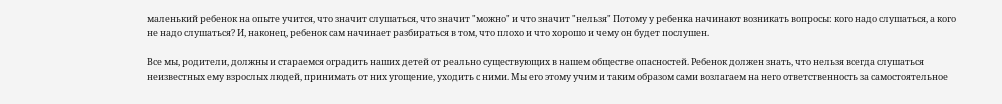маленький ребенок на опыте учится, что значит слушаться, что значит "можно" и что значит "нельзя" Потому у ребенка начинают возникать вопросы: кого надо слушаться, а кого не надо слушаться? И, наконец, ребенок сам начинает разбираться в том, что плохо и что хорошо и чему он будет послушен.

Все мы, родители, должны и стараемся оградить наших детей от реально существующих в нашем обществе опасностей. Ребенок должен знать, что нельзя всегда слушаться неизвестных ему взрослых людей, принимать от них угощение, уходить с ними. Мы его этому учим и таким образом сами возлагаем на него ответственность за самостоятельное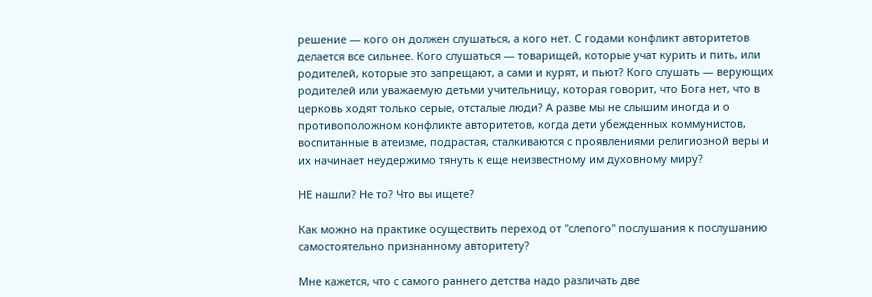решение — кого он должен слушаться, а кого нет. С годами конфликт авторитетов делается все сильнее. Кого слушаться — товарищей, которые учат курить и пить, или родителей, которые это запрещают, а сами и курят, и пьют? Кого слушать — верующих родителей или уважаемую детьми учительницу, которая говорит, что Бога нет, что в церковь ходят только серые, отсталые люди? А разве мы не слышим иногда и о противоположном конфликте авторитетов, когда дети убежденных коммунистов, воспитанные в атеизме, подрастая, сталкиваются с проявлениями религиозной веры и их начинает неудержимо тянуть к еще неизвестному им духовному миру?

НЕ нашли? Не то? Что вы ищете?

Как можно на практике осуществить переход от "слепого" послушания к послушанию самостоятельно признанному авторитету?

Мне кажется, что с самого раннего детства надо различать две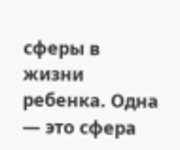сферы в жизни ребенка. Одна — это сфера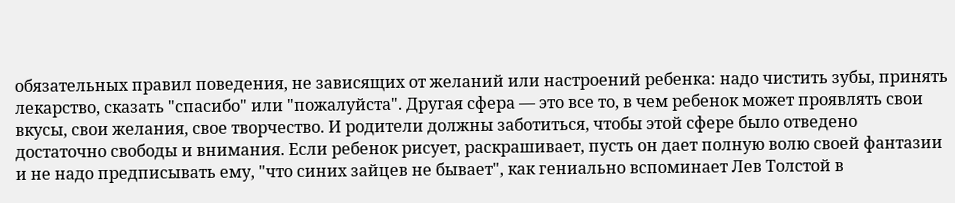обязательных правил поведения, не зависящих от желаний или настроений ребенка: надо чистить зубы, принять лекарство, сказать "спасибо" или "пожалуйста". Другая сфера — это все то, в чем ребенок может проявлять свои вкусы, свои желания, свое творчество. И родители должны заботиться, чтобы этой сфере было отведено достаточно свободы и внимания. Если ребенок рисует, раскрашивает, пусть он дает полную волю своей фантазии и не надо предписывать ему, "что синих зайцев не бывает", как гениально вспоминает Лев Толстой в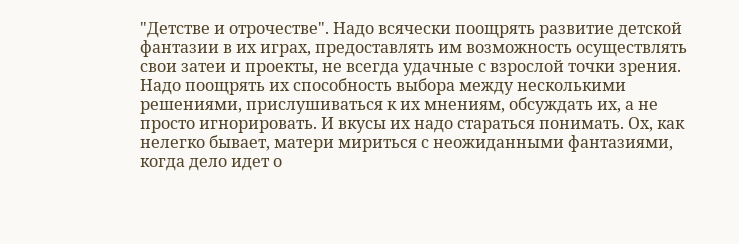"Детстве и отрочестве". Надо всячески поощрять развитие детской фантазии в их играх, предоставлять им возможность осуществлять свои затеи и проекты, не всегда удачные с взрослой точки зрения. Надо поощрять их способность выбора между несколькими решениями, прислушиваться к их мнениям, обсуждать их, а не просто игнорировать. И вкусы их надо стараться понимать. Ох, как нелегко бывает, матери мириться с неожиданными фантазиями, когда дело идет о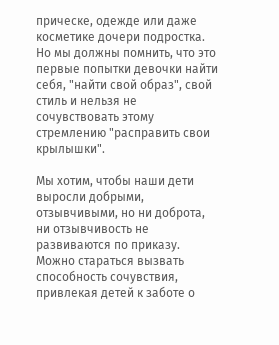прическе, одежде или даже косметике дочери подростка. Но мы должны помнить, что это первые попытки девочки найти себя, "найти свой образ", свой стиль и нельзя не сочувствовать этому стремлению "расправить свои крылышки".

Мы хотим, чтобы наши дети выросли добрыми, отзывчивыми, но ни доброта, ни отзывчивость не развиваются по приказу. Можно стараться вызвать способность сочувствия, привлекая детей к заботе о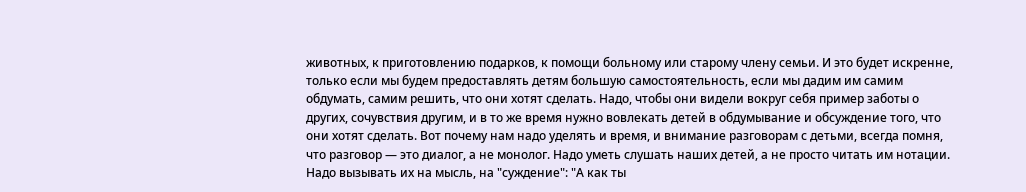животных, к приготовлению подарков, к помощи больному или старому члену семьи. И это будет искренне, только если мы будем предоставлять детям большую самостоятельность, если мы дадим им самим обдумать, самим решить, что они хотят сделать. Надо, чтобы они видели вокруг себя пример заботы о других, сочувствия другим, и в то же время нужно вовлекать детей в обдумывание и обсуждение того, что они хотят сделать. Вот почему нам надо уделять и время, и внимание разговорам с детьми, всегда помня, что разговор — это диалог, а не монолог. Надо уметь слушать наших детей, а не просто читать им нотации. Надо вызывать их на мысль, на "суждение": "А как ты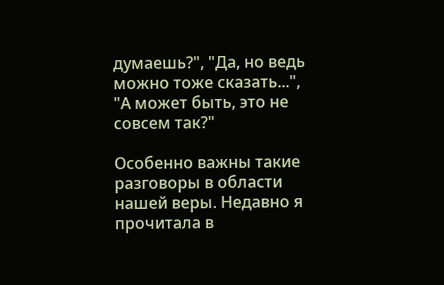думаешь?", "Да, но ведь можно тоже сказать...", "А может быть, это не совсем так?"

Особенно важны такие разговоры в области нашей веры. Недавно я прочитала в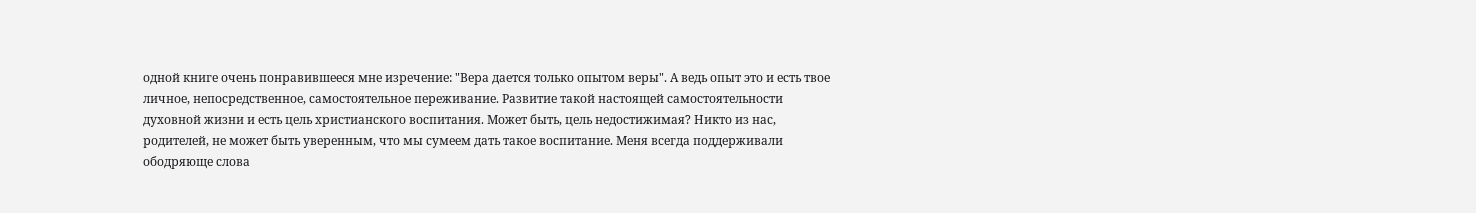одной книге очень понравившееся мне изречение: "Вера дается только опытом веры". А ведь опыт это и есть твое личное, непосредственное, самостоятельное переживание. Развитие такой настоящей самостоятельности духовной жизни и есть цель христианского воспитания. Может быть, цель недостижимая? Никто из нас, родителей, не может быть уверенным, что мы сумеем дать такое воспитание. Меня всегда поддерживали ободряюще слова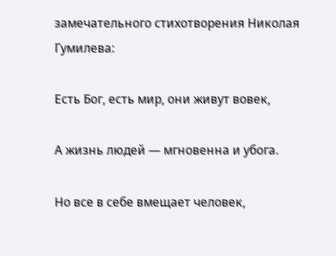замечательного стихотворения Николая Гумилева:

Есть Бог, есть мир, они живут вовек,

А жизнь людей — мгновенна и убога.

Но все в себе вмещает человек,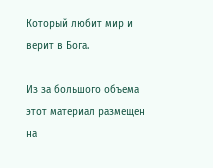Который любит мир и верит в Бога.

Из за большого объема этот материал размещен на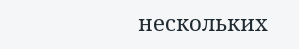нескольких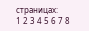страницах:
1 2 3 4 5 6 7 8